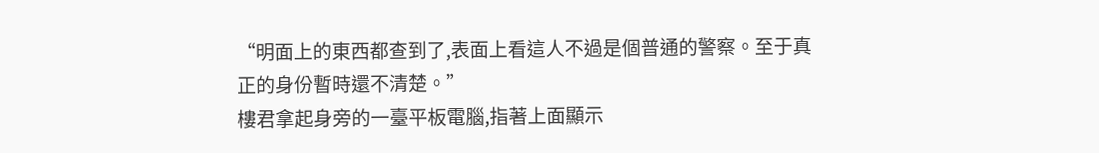“明面上的東西都查到了,表面上看這人不過是個普通的警察。至于真正的身份暫時還不清楚。”
樓君拿起身旁的一臺平板電腦,指著上面顯示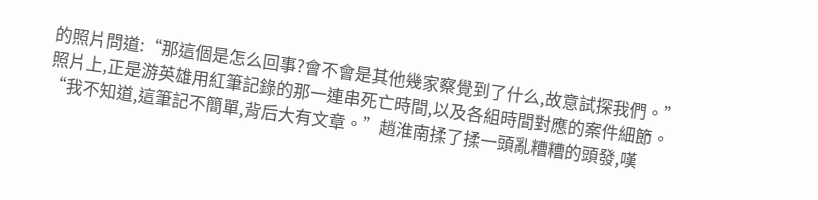的照片問道:“那這個是怎么回事?會不會是其他幾家察覺到了什么,故意試探我們。”
照片上,正是游英雄用紅筆記錄的那一連串死亡時間,以及各組時間對應的案件細節。
“我不知道,這筆記不簡單,背后大有文章。”趙淮南揉了揉一頭亂糟糟的頭發,嘆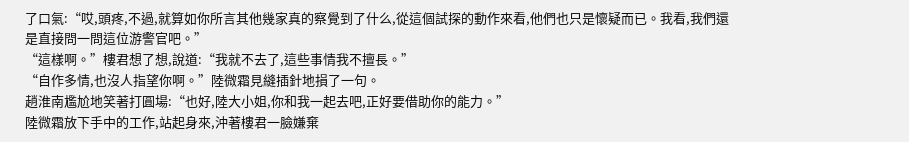了口氣:“哎,頭疼,不過,就算如你所言其他幾家真的察覺到了什么,從這個試探的動作來看,他們也只是懷疑而已。我看,我們還是直接問一問這位游警官吧。”
“這樣啊。”樓君想了想,說道:“我就不去了,這些事情我不擅長。”
“自作多情,也沒人指望你啊。”陸微霜見縫插針地損了一句。
趙淮南尷尬地笑著打圓場:“也好,陸大小姐,你和我一起去吧,正好要借助你的能力。”
陸微霜放下手中的工作,站起身來,沖著樓君一臉嫌棄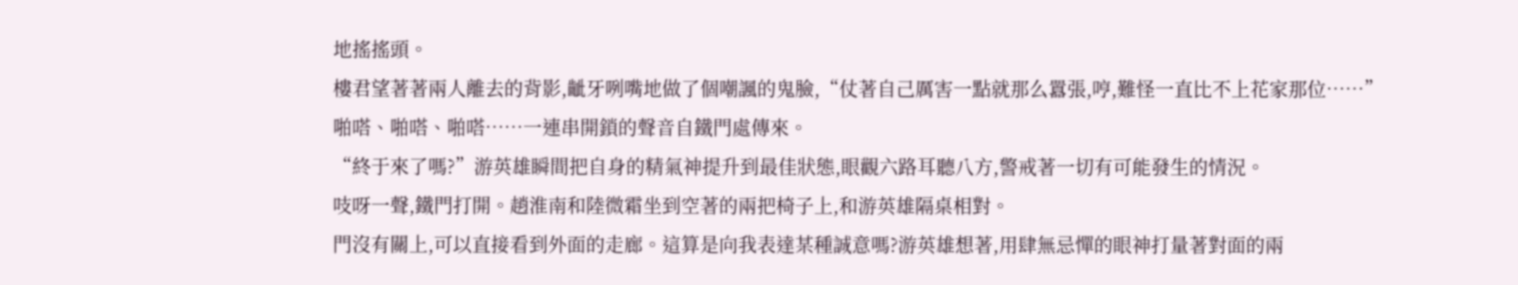地搖搖頭。
樓君望著著兩人離去的背影,齜牙咧嘴地做了個嘲諷的鬼臉,“仗著自己厲害一點就那么囂張,哼,難怪一直比不上花家那位……”
啪嗒、啪嗒、啪嗒……一連串開鎖的聲音自鐵門處傳來。
“終于來了嗎?”游英雄瞬間把自身的精氣神提升到最佳狀態,眼觀六路耳聽八方,警戒著一切有可能發生的情況。
吱呀一聲,鐵門打開。趙淮南和陸微霜坐到空著的兩把椅子上,和游英雄隔桌相對。
門沒有關上,可以直接看到外面的走廊。這算是向我表達某種誠意嗎?游英雄想著,用肆無忌憚的眼神打量著對面的兩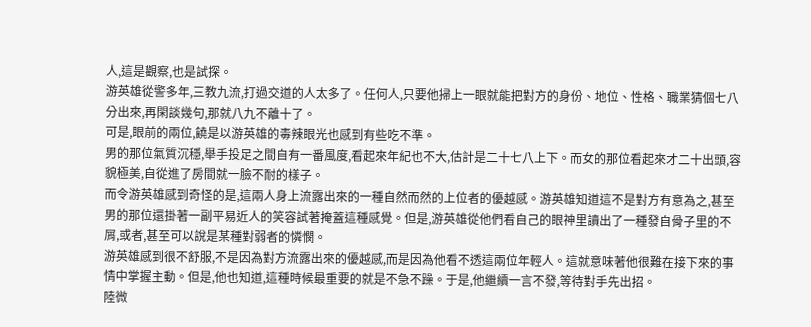人,這是觀察,也是試探。
游英雄從警多年,三教九流,打過交道的人太多了。任何人,只要他掃上一眼就能把對方的身份、地位、性格、職業猜個七八分出來,再閑談幾句,那就八九不離十了。
可是,眼前的兩位,饒是以游英雄的毒辣眼光也感到有些吃不準。
男的那位氣質沉穩,舉手投足之間自有一番風度,看起來年紀也不大,估計是二十七八上下。而女的那位看起來才二十出頭,容貌極美,自從進了房間就一臉不耐的樣子。
而令游英雄感到奇怪的是,這兩人身上流露出來的一種自然而然的上位者的優越感。游英雄知道這不是對方有意為之,甚至男的那位還掛著一副平易近人的笑容試著掩蓋這種感覺。但是,游英雄從他們看自己的眼神里讀出了一種發自骨子里的不屑,或者,甚至可以說是某種對弱者的憐憫。
游英雄感到很不舒服,不是因為對方流露出來的優越感,而是因為他看不透這兩位年輕人。這就意味著他很難在接下來的事情中掌握主動。但是,他也知道,這種時候最重要的就是不急不躁。于是,他繼續一言不發,等待對手先出招。
陸微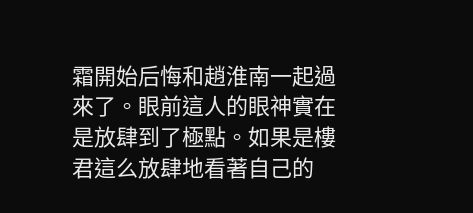霜開始后悔和趙淮南一起過來了。眼前這人的眼神實在是放肆到了極點。如果是樓君這么放肆地看著自己的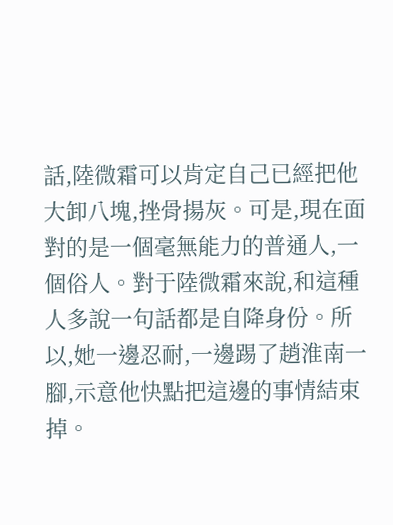話,陸微霜可以肯定自己已經把他大卸八塊,挫骨揚灰。可是,現在面對的是一個毫無能力的普通人,一個俗人。對于陸微霜來說,和這種人多說一句話都是自降身份。所以,她一邊忍耐,一邊踢了趙淮南一腳,示意他快點把這邊的事情結束掉。